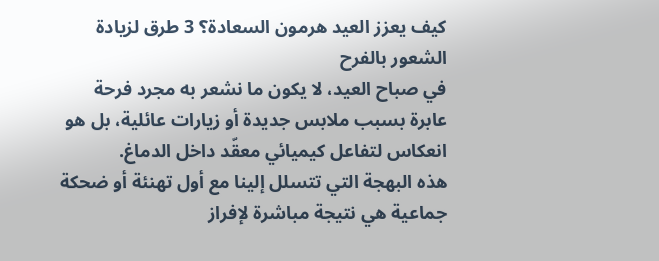كيف يعزز العيد هرمون السعادة؟ 3 طرق لزيادة الشعور بالفرح
في صباح العيد، لا يكون ما نشعر به مجرد فرحة عابرة بسبب ملابس جديدة أو زيارات عائلية، بل هو انعكاس لتفاعل كيميائي معقّد داخل الدماغ.
هذه البهجة التي تتسلل إلينا مع أول تهنئة أو ضحكة جماعية هي نتيجة مباشرة لإفراز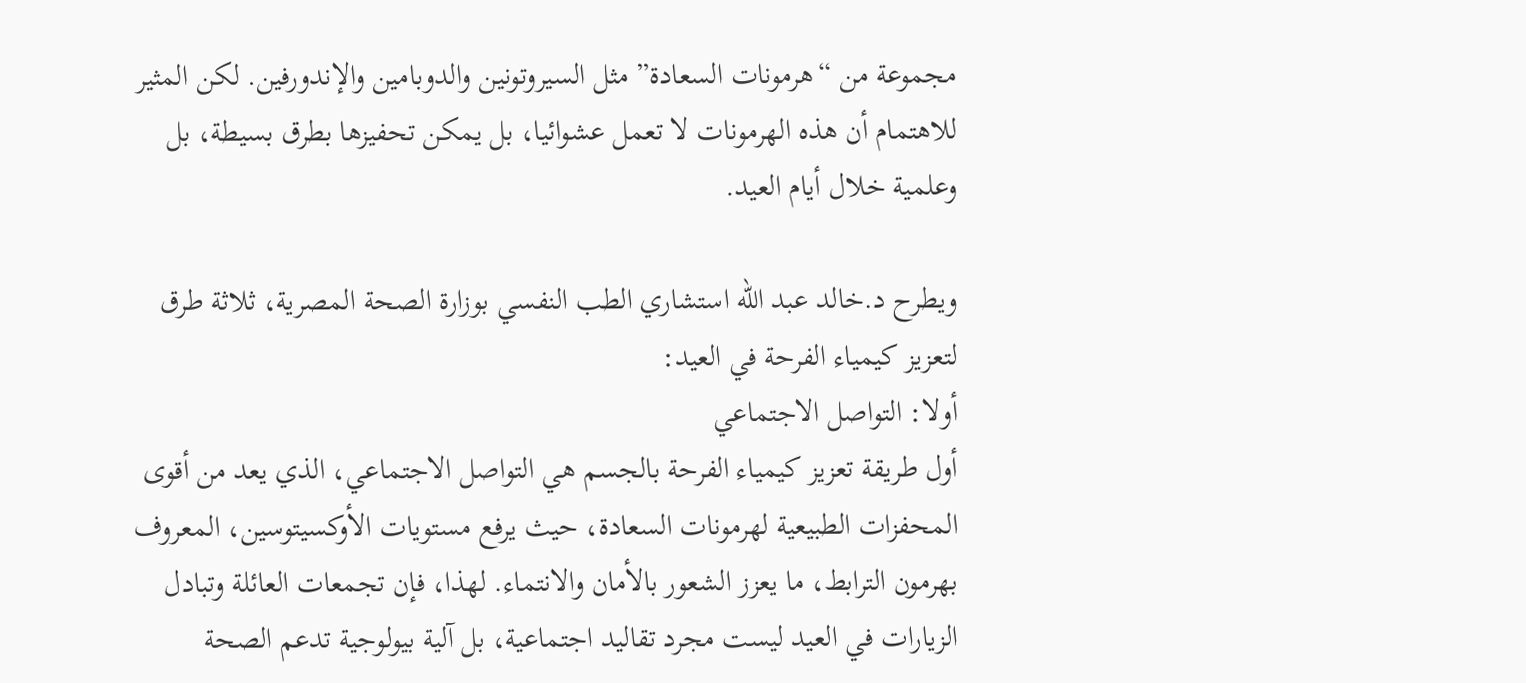مجموعة من “هرمونات السعادة” مثل السيروتونين والدوبامين والإندورفين. لكن المثير للاهتمام أن هذه الهرمونات لا تعمل عشوائيا، بل يمكن تحفيزها بطرق بسيطة، بل وعلمية خلال أيام العيد.

ويطرح د.خالد عبد الله استشاري الطب النفسي بوزارة الصحة المصرية، ثلاثة طرق لتعزيز كيمياء الفرحة في العيد:
أولا: التواصل الاجتماعي
أول طريقة تعزيز كيمياء الفرحة بالجسم هي التواصل الاجتماعي، الذي يعد من أقوى المحفزات الطبيعية لهرمونات السعادة، حيث يرفع مستويات الأوكسيتوسين، المعروف بهرمون الترابط، ما يعزز الشعور بالأمان والانتماء. لهذا، فإن تجمعات العائلة وتبادل الزيارات في العيد ليست مجرد تقاليد اجتماعية، بل آلية بيولوجية تدعم الصحة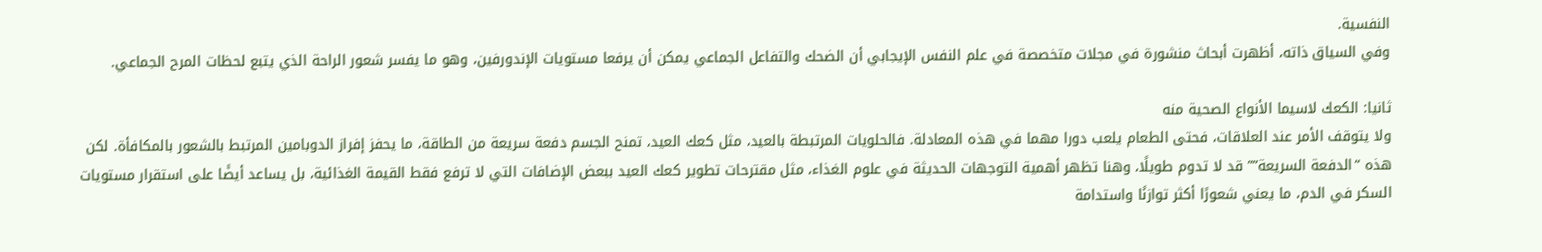النفسية.
وفي السياق ذاته، أظهرت أبحاث منشورة في مجلات متخصصة في علم النفس الإيجابي أن الضحك والتفاعل الجماعي يمكن أن يرفعا مستويات الإندورفين، وهو ما يفسر شعور الراحة الذي يتبع لحظات المرح الجماعي.

ثانيا: الكعك لاسيما الأنواع الصحية منه
ولا يتوقف الأمر عند العلاقات، فحتى الطعام يلعب دورا مهما في هذه المعادلة. فالحلويات المرتبطة بالعيد، مثل كعك العيد، تمنح الجسم دفعة سريعة من الطاقة، ما يحفز إفراز الدوبامين المرتبط بالشعور بالمكافأة. لكن هذه “الدفعة السريعة”” قد لا تدوم طويلًا، وهنا تظهر أهمية التوجهات الحديثة في علوم الغذاء، مثل مقترحات تطوير كعك العيد ببعض الإضافات التي لا ترفع فقط القيمة الغذائية، بل يساعد أيضًا على استقرار مستويات السكر في الدم، ما يعني شعورًا أكثر توازنًا واستدامة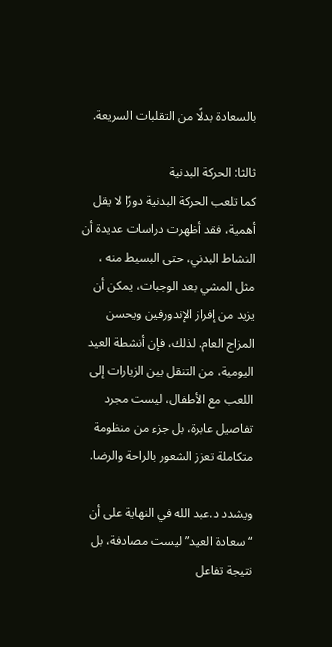بالسعادة بدلًا من التقلبات السريعة.

ثالثا: الحركة البدنية
كما تلعب الحركة البدنية دورًا لا يقل أهمية، فقد أظهرت دراسات عديدة أن النشاط البدني، حتى البسيط منه ، مثل المشي بعد الوجبات، يمكن أن يزيد من إفراز الإندورفين ويحسن المزاج العام. لذلك، فإن أنشطة العيد اليومية، من التنقل بين الزيارات إلى اللعب مع الأطفال، ليست مجرد تفاصيل عابرة، بل جزء من منظومة متكاملة تعزز الشعور بالراحة والرضا.

ويشدد د.عبد الله في النهاية على أن “سعادة العيد” ليست مصادفة، بل نتيجة تفاعل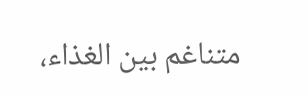متناغم بين الغذاء،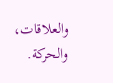والعلاقات، والحركة.